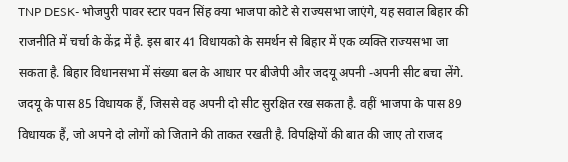TNP DESK- भोजपुरी पावर स्टार पवन सिंह क्या भाजपा कोटे से राज्यसभा जाएंगे, यह सवाल बिहार की राजनीति में चर्चा के केंद्र में है. इस बार 41 विधायको के समर्थन से बिहार में एक व्यक्ति राज्यसभा जा सकता है. बिहार विधानसभा में संख्या बल के आधार पर बीजेपी और जदयू अपनी -अपनी सीट बचा लेंगे. जदयू के पास 85 विधायक हैं, जिससे वह अपनी दो सीट सुरक्षित रख सकता है. वहीं भाजपा के पास 89 विधायक हैं, जो अपने दो लोगों को जिताने की ताकत रखती है. विपक्षियों की बात की जाए तो राजद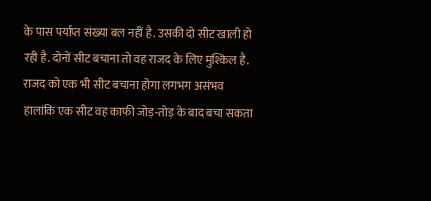के पास पर्याप्त संख्या बल नहीं है. उसकी दो सीट खाली हो रही है. दोनों सीट बचाना तो वह राजद के लिए मुश्किल है.
राजद को एक भी सीट बचाना होगा लगभग असंभव
हालांकि एक सीट वह काफी जोड़-तोड़ के बाद बचा सकता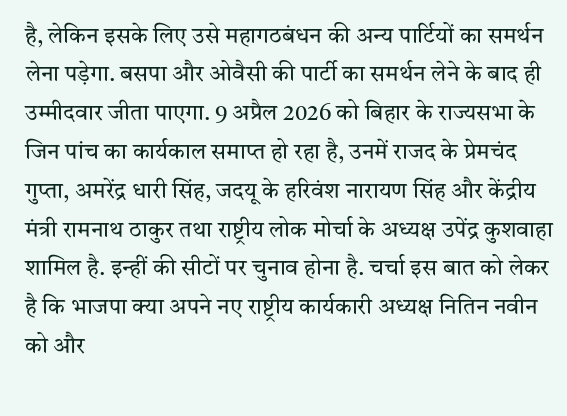है, लेकिन इसके लिए उसे महागठबंधन की अन्य पार्टियों का समर्थन लेना पड़ेगा. बसपा और ओवैसी की पार्टी का समर्थन लेने के बाद ही उम्मीदवार जीता पाएगा. 9 अप्रैल 2026 को बिहार के राज्यसभा के जिन पांच का कार्यकाल समाप्त हो रहा है, उनमें राजद के प्रेमचंद गुप्ता, अमरेंद्र धारी सिंह, जदयू के हरिवंश नारायण सिंह और केंद्रीय मंत्री रामनाथ ठाकुर तथा राष्ट्रीय लोक मोर्चा के अध्यक्ष उपेंद्र कुशवाहा शामिल है. इन्हीं की सीटों पर चुनाव होना है. चर्चा इस बात को लेकर है कि भाजपा क्या अपने नए राष्ट्रीय कार्यकारी अध्यक्ष नितिन नवीन को और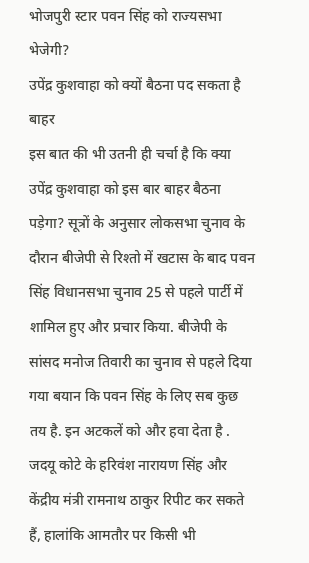भोजपुरी स्टार पवन सिंह को राज्यसभा भेजेगी?
उपेंद्र कुशवाहा को क्यों बैठना पद सकता है बाहर
इस बात की भी उतनी ही चर्चा है कि क्या उपेंद्र कुशवाहा को इस बार बाहर बैठना पड़ेगा? सूत्रों के अनुसार लोकसभा चुनाव के दौरान बीजेपी से रिश्तो में खटास के बाद पवन सिंह विधानसभा चुनाव 25 से पहले पार्टी में शामिल हुए और प्रचार किया. बीजेपी के सांसद मनोज तिवारी का चुनाव से पहले दिया गया बयान कि पवन सिंह के लिए सब कुछ तय है. इन अटकलें को और हवा देता है . जदयू कोटे के हरिवंश नारायण सिंह और केंद्रीय मंत्री रामनाथ ठाकुर रिपीट कर सकते हैं, हालांकि आमतौर पर किसी भी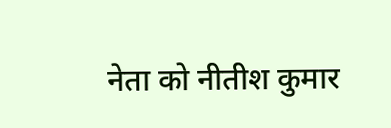नेता को नीतीश कुमार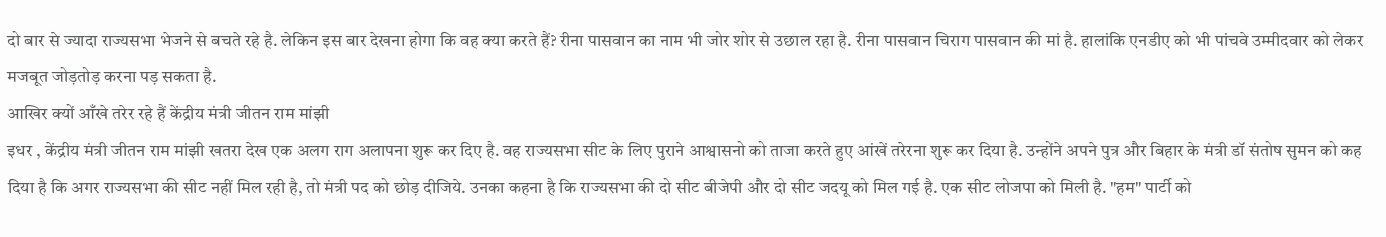दो बार से ज्यादा राज्यसभा भेजने से बचते रहे है. लेकिन इस बार देखना होगा कि वह क्या करते हैं? रीना पासवान का नाम भी जोर शोर से उछाल रहा है. रीना पासवान चिराग पासवान की मां है. हालांकि एनडीए को भी पांचवे उम्मीदवार को लेकर मजबूत जोड़तोड़ करना पड़ सकता है.
आखिर क्यों आँखे तरेर रहे हैं केंद्रीय मंत्री जीतन राम मांझी
इधर , केंद्रीय मंत्री जीतन राम मांझी खतरा देख एक अलग राग अलापना शुरू कर दिए है. वह राज्यसभा सीट के लिए पुराने आश्वासनो को ताजा करते हुए आंखें तरेरना शुरू कर दिया है. उन्होंने अपने पुत्र और बिहार के मंत्री डॉ संतोष सुमन को कह दिया है कि अगर राज्यसभा की सीट नहीं मिल रही है, तो मंत्री पद को छोड़ दीजिये. उनका कहना है कि राज्यसभा की दो सीट बीजेपी और दो सीट जदयू को मिल गई है. एक सीट लोजपा को मिली है. "हम" पार्टी को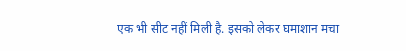एक भी सीट नहीं मिली है. इसको लेकर घमाशान मचा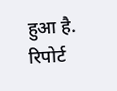हुआ है.
रिपोर्ट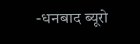-धनबाद ब्यूरो